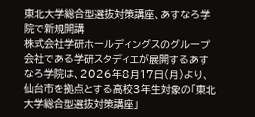東北大学総合型選抜対策講座、あすなろ学院で新規開講
株式会社学研ホールディングスのグループ会社である学研スタディエが展開するあすなろ学院は、2026年8月17日(月)より、仙台市を拠点とする高校3年生対象の「東北大学総合型選抜対策講座」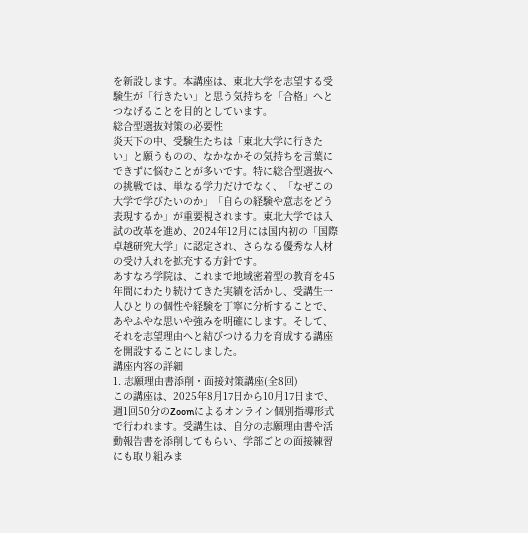を新設します。本講座は、東北大学を志望する受験生が「行きたい」と思う気持ちを「合格」へとつなげることを目的としています。
総合型選抜対策の必要性
炎天下の中、受験生たちは「東北大学に行きたい」と願うものの、なかなかその気持ちを言葉にできずに悩むことが多いです。特に総合型選抜への挑戦では、単なる学力だけでなく、「なぜこの大学で学びたいのか」「自らの経験や意志をどう表現するか」が重要視されます。東北大学では入試の改革を進め、2024年12月には国内初の「国際卓越研究大学」に認定され、さらなる優秀な人材の受け入れを拡充する方針です。
あすなろ学院は、これまで地域密着型の教育を45年間にわたり続けてきた実績を活かし、受講生一人ひとりの個性や経験を丁寧に分析することで、あやふやな思いや強みを明確にします。そして、それを志望理由へと結びつける力を育成する講座を開設することにしました。
講座内容の詳細
1. 志願理由書添削・面接対策講座(全8回)
この講座は、2025年8月17日から10月17日まで、週1回50分のZoomによるオンライン個別指導形式で行われます。受講生は、自分の志願理由書や活動報告書を添削してもらい、学部ごとの面接練習にも取り組みま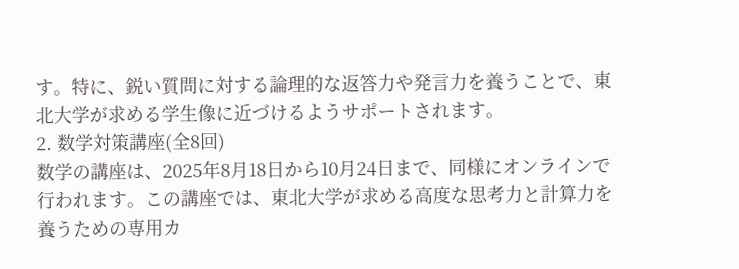す。特に、鋭い質問に対する論理的な返答力や発言力を養うことで、東北大学が求める学生像に近づけるようサポートされます。
2. 数学対策講座(全8回)
数学の講座は、2025年8月18日から10月24日まで、同様にオンラインで行われます。この講座では、東北大学が求める高度な思考力と計算力を養うための専用カ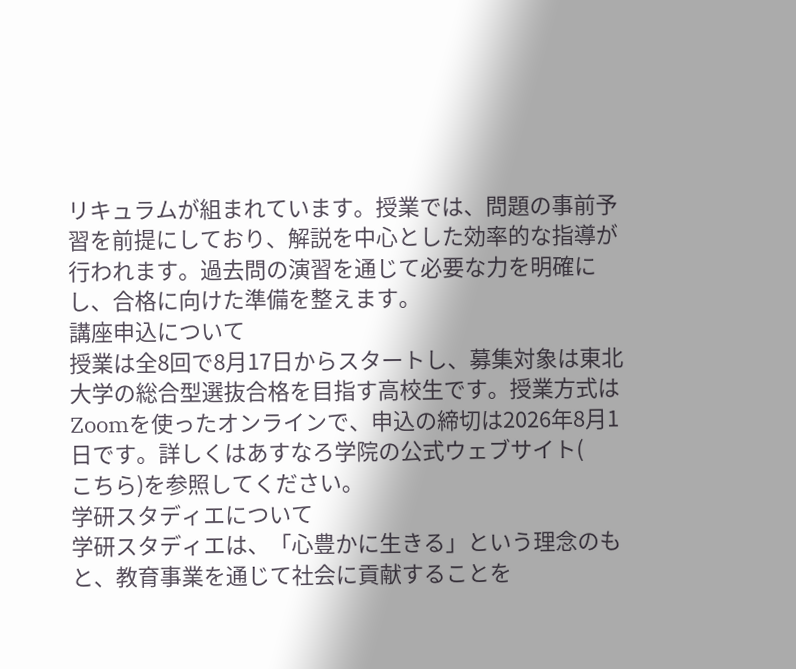リキュラムが組まれています。授業では、問題の事前予習を前提にしており、解説を中心とした効率的な指導が行われます。過去問の演習を通じて必要な力を明確にし、合格に向けた準備を整えます。
講座申込について
授業は全8回で8月17日からスタートし、募集対象は東北大学の総合型選抜合格を目指す高校生です。授業方式はZoomを使ったオンラインで、申込の締切は2026年8月1日です。詳しくはあすなろ学院の公式ウェブサイト(
こちら)を参照してください。
学研スタディエについて
学研スタディエは、「心豊かに生きる」という理念のもと、教育事業を通じて社会に貢献することを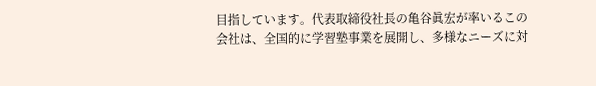目指しています。代表取締役社長の亀谷眞宏が率いるこの会社は、全国的に学習塾事業を展開し、多様なニーズに対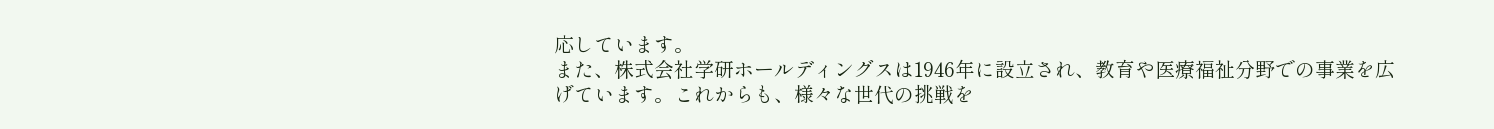応しています。
また、株式会社学研ホールディングスは1946年に設立され、教育や医療福祉分野での事業を広げています。これからも、様々な世代の挑戦を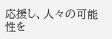応援し、人々の可能性を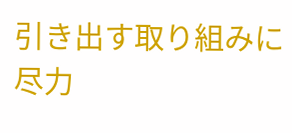引き出す取り組みに尽力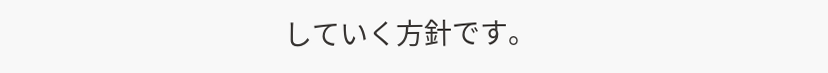していく方針です。